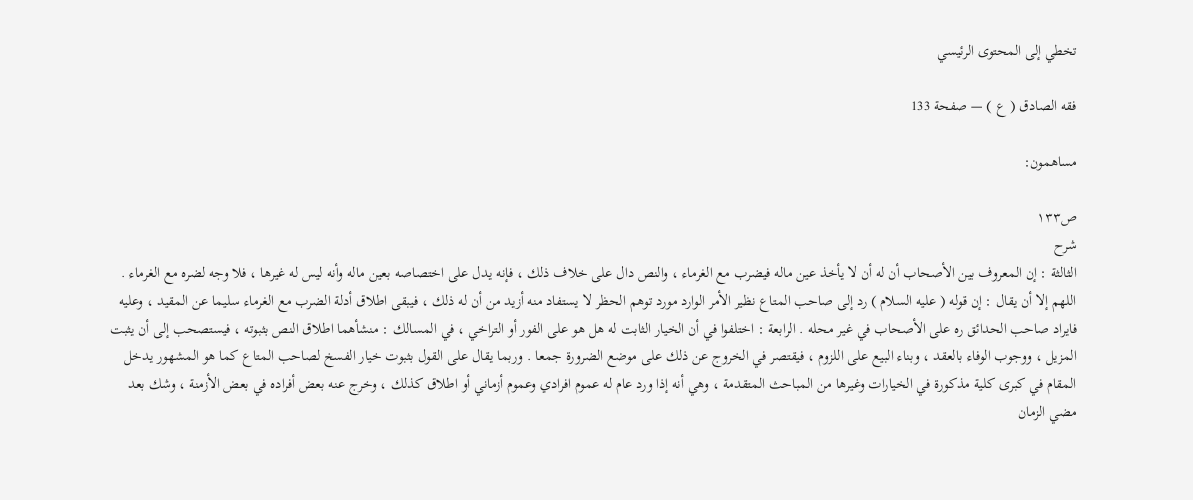تخطي إلى المحتوى الرئيسي

فقه الصادق ( ع ) — صفحة 133

مساهمون:

ص١٣٣
شرح
الثالثة : إن المعروف بين الأصحاب أن له أن لا يأخذ عين ماله فيضرب مع الغرماء ، والنص دال على خلاف ذلك ، فإنه يدل على اختصاصه بعين ماله وأنه ليس له غيرها ، فلا وجه لضره مع الغرماء . اللهم إلا أن يقال : إن قوله ( عليه السلام ) رد إلى صاحب المتاع نظير الأمر الوارد مورد توهم الحظر لا يستفاد منه أزيد من أن له ذلك ، فيبقى اطلاق أدلة الضرب مع الغرماء سليما عن المقيد ، وعليه فايراد صاحب الحدائق ره على الأصحاب في غير محله . الرابعة : اختلفوا في أن الخيار الثابت له هل هو على الفور أو التراخي ، في المسالك : منشأهما اطلاق النص بثبوته ، فيستصحب إلى أن يثبت المزيل ، ووجوب الوفاء بالعقد ، وبناء البيع على اللزوم ، فيقتصر في الخروج عن ذلك على موضع الضرورة جمعا . وربما يقال على القول بثبوت خيار الفسخ لصاحب المتاع كما هو المشهور يدخل المقام في كبرى كلية مذكورة في الخيارات وغيرها من المباحث المتقدمة ، وهي أنه إذا ورد عام له عموم افرادي وعموم أزماني أو اطلاق كذلك ، وخرج عنه بعض أفراده في بعض الأزمنة ، وشك بعد مضي الزمان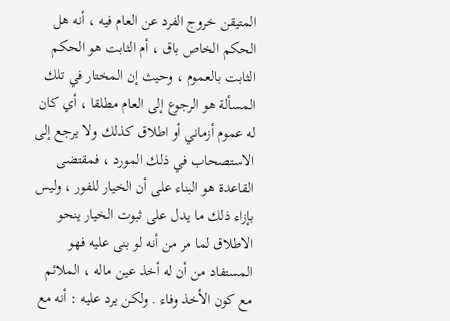المتيقن خروج الفرد عن العام فيه ، أنه هل الحكم الخاص باق ، أم الثابت هو الحكم الثابت بالعموم ، وحيث إن المختار في تلك المسألة هو الرجوع إلى العام مطلقا ، أي كان له عموم أزماني أو اطلاق كذلك ولا يرجع إلى الاستصحاب في ذلك المورد ، فمقتضى القاعدة هو البناء على أن الخيار للفور ، وليس بإزاء ذلك ما يدل على ثبوت الخيار ينحو الاطلاق لما مر من أنه لو بنى عليه فهو المستفاد من أن له أخذ عين ماله ، الملائم مع كون الأخذ وفاء . ولكن يرد عليه : أنه مع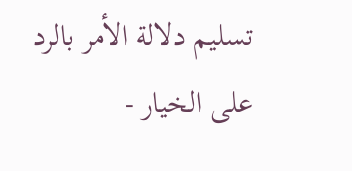تسليم دلالة الأمر بالرد على الخيار -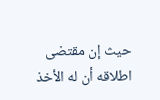حيث إن مقتضى اطلاقه أن له الأخذ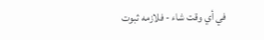في أي وقت شاء - فلازمه ثبوت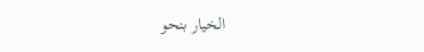الخيار بنحو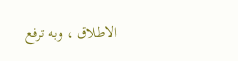الاطلاق ، وبه ترفع